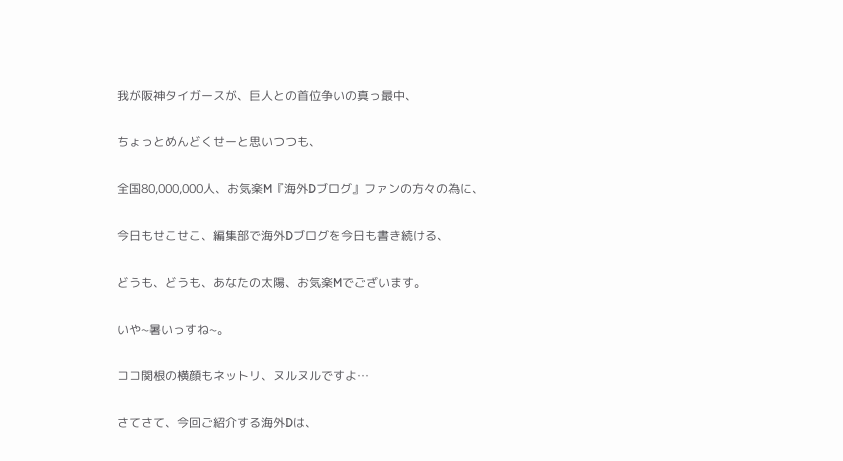我が阪神タイガースが、巨人との首位争いの真っ最中、

ちょっとめんどくせーと思いつつも、

全国80,000,000人、お気楽M『海外Dブログ』ファンの方々の為に、

今日もせこせこ、編集部で海外Dブログを今日も書き続ける、

どうも、どうも、あなたの太陽、お気楽Mでございます。

いや~暑いっすね~。

ココ関根の横顔もネットリ、ヌルヌルですよ…

さてさて、今回ご紹介する海外Dは、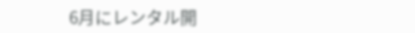6月にレンタル開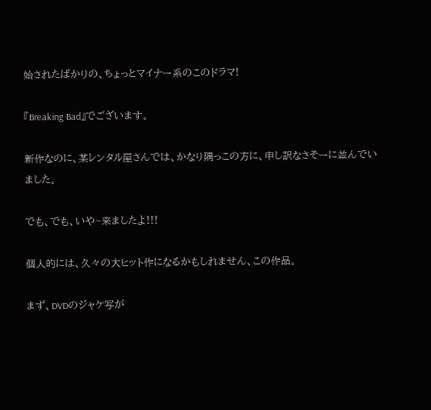始されたばかりの、ちょっとマイナー系のこのドラマ!

『Breaking Bad』でございます。

新作なのに、某レンタル屋さんでは、かなり隅っこの方に、申し訳なさそーに並んでいました。

でも、でも、いや~来ましたよ!!!

個人的には、久々の大ヒット作になるかもしれません、この作品。

まず、DVDのジャケ写が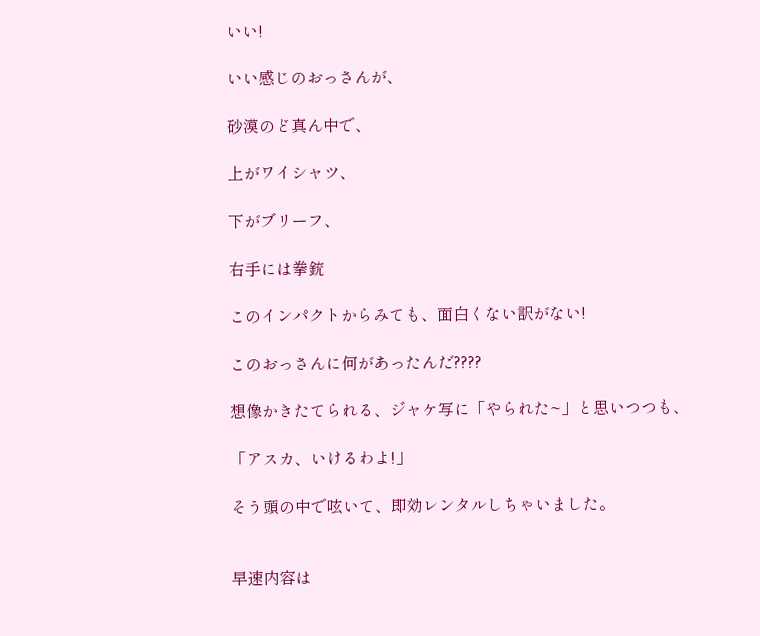いい!

いい感じのおっさんが、

砂漠のど真ん中で、

上がワイシャツ、

下がブリーフ、

右手には拳銃

このインパクトからみても、面白くない訳がない!

このおっさんに何があったんだ????

想像かきたてられる、ジャケ写に「やられた~」と思いつつも、

「アスカ、いけるわよ!」

そう頭の中で呟いて、即効レンタルしちゃいました。


早速内容は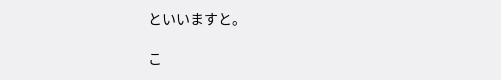といいますと。

こ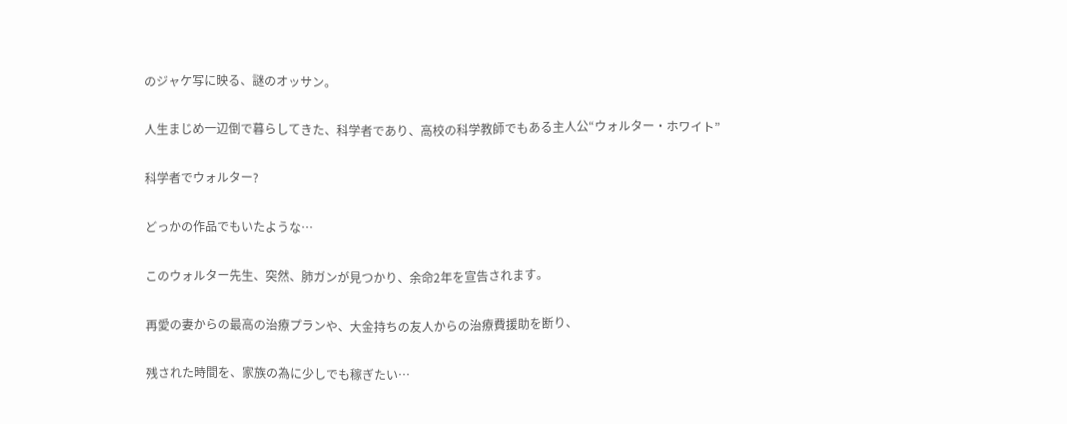のジャケ写に映る、謎のオッサン。

人生まじめ一辺倒で暮らしてきた、科学者であり、高校の科学教師でもある主人公“ウォルター・ホワイト”

科学者でウォルター?

どっかの作品でもいたような…

このウォルター先生、突然、肺ガンが見つかり、余命2年を宣告されます。

再愛の妻からの最高の治療プランや、大金持ちの友人からの治療費援助を断り、

残された時間を、家族の為に少しでも稼ぎたい…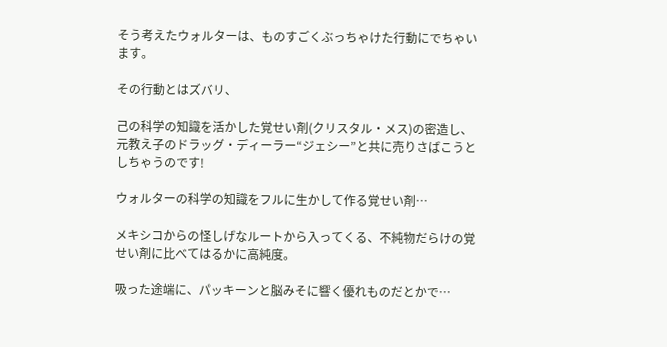そう考えたウォルターは、ものすごくぶっちゃけた行動にでちゃいます。

その行動とはズバリ、

己の科学の知識を活かした覚せい剤(クリスタル・メス)の密造し、元教え子のドラッグ・ディーラー“ジェシー”と共に売りさばこうとしちゃうのです!

ウォルターの科学の知識をフルに生かして作る覚せい剤…

メキシコからの怪しげなルートから入ってくる、不純物だらけの覚せい剤に比べてはるかに高純度。

吸った途端に、パッキーンと脳みそに響く優れものだとかで…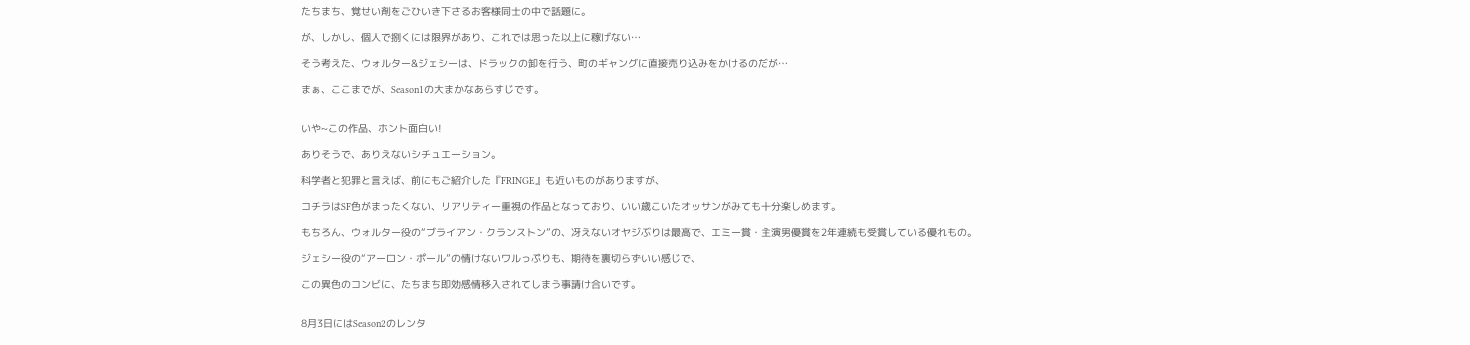たちまち、覚せい剤をごひいき下さるお客様同士の中で話題に。

が、しかし、個人で捌くには限界があり、これでは思った以上に稼げない…

そう考えた、ウォルター&ジェシーは、ドラックの卸を行う、町のギャングに直接売り込みをかけるのだが…

まぁ、ここまでが、Season1の大まかなあらすじです。


いや~この作品、ホント面白い!

ありそうで、ありえないシチュエーション。

科学者と犯罪と言えば、前にもご紹介した『FRINGE』も近いものがありますが、

コチラはSF色がまったくない、リアリティー重視の作品となっており、いい歳こいたオッサンがみても十分楽しめます。

もちろん、ウォルター役の“ブライアン・クランストン”の、冴えないオヤジぶりは最高で、エミー賞・主演男優賞を2年連続も受賞している優れもの。

ジェシー役の“アーロン・ポール”の情けないワルっぷりも、期待を裏切らずいい感じで、

この異色のコンビに、たちまち即効感情移入されてしまう事請け合いです。


8月3日にはSeason2のレンタ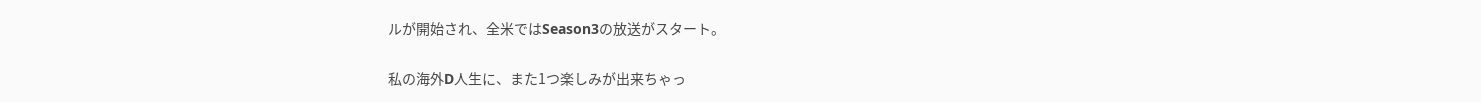ルが開始され、全米ではSeason3の放送がスタート。

私の海外D人生に、また1つ楽しみが出来ちゃっ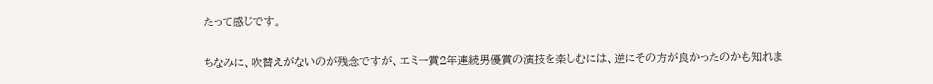たって感じです。

ちなみに、吹替えがないのが残念ですが、エミー賞2年連続男優賞の演技を楽しむには、逆にその方が良かったのかも知れま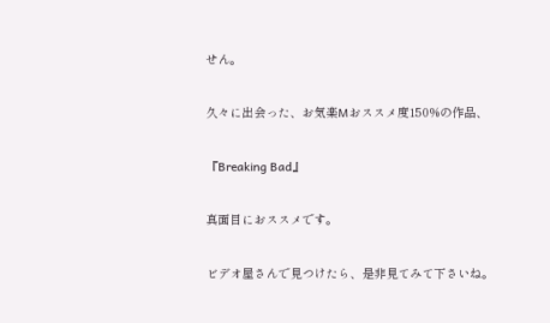せん。

久々に出会った、お気楽Mおススメ度150%の作品、

『Breaking Bad』

真面目におススメです。

ビデオ屋さんで見つけたら、是非見てみて下さいね。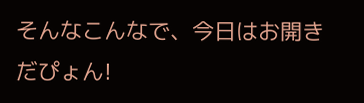そんなこんなで、今日はお開きだぴょん!